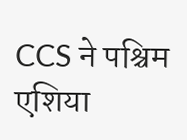CCS ने पश्चिम एशिया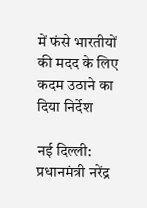में फंसे भारतीयों की मदद के लिए कदम उठाने का दिया निर्देश

नई दिल्ली: प्रधानमंत्री नरेंद्र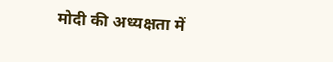मोदी की अध्यक्षता में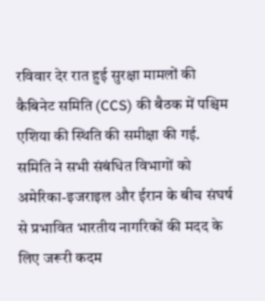रविवार देर रात हुई सुरक्षा मामलों की कैबिनेट समिति (CCS) की बैठक में पश्चिम एशिया की स्थिति की समीक्षा की गई. समिति ने सभी संबंधित विभागों को अमेरिका-इजराइल और ईरान के बीच संघर्ष से प्रभावित भारतीय नागरिकों की मदद के लिए जरूरी कदम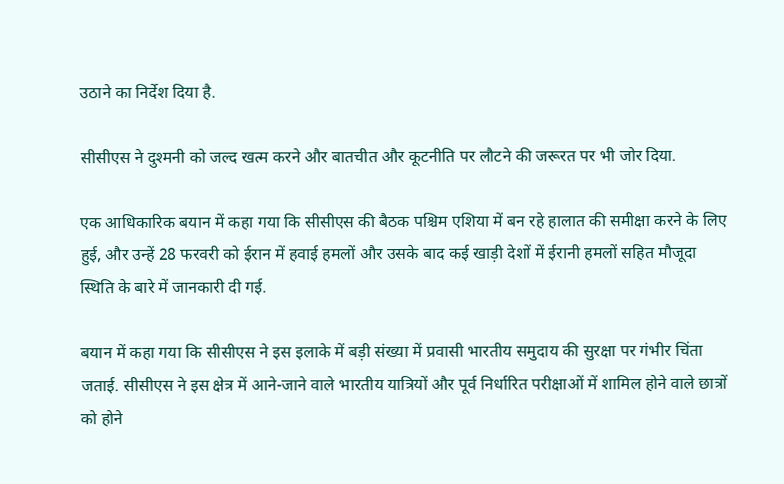उठाने का निर्देश दिया है.

सीसीएस ने दुश्मनी को जल्द खत्म करने और बातचीत और कूटनीति पर लौटने की जरूरत पर भी जोर दिया.

एक आधिकारिक बयान में कहा गया कि सीसीएस की बैठक पश्चिम एशिया में बन रहे हालात की समीक्षा करने के लिए हुई, और उन्हें 28 फरवरी को ईरान में हवाई हमलों और उसके बाद कई खाड़ी देशों में ईरानी हमलों सहित मौजूदा स्थिति के बारे में जानकारी दी गई.

बयान में कहा गया कि सीसीएस ने इस इलाके में बड़ी संख्या में प्रवासी भारतीय समुदाय की सुरक्षा पर गंभीर चिंता जताई. सीसीएस ने इस क्षेत्र में आने-जाने वाले भारतीय यात्रियों और पूर्व निर्धारित परीक्षाओं में शामिल होने वाले छात्रों को होने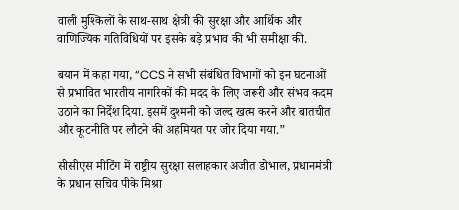वाली मुश्किलों के साथ-साथ क्षेत्री की सुरक्षा और आर्थिक और वाणिज्यिक गतिविधियों पर इसके बड़े प्रभाव की भी समीक्षा की.

बयान में कहा गया, “CCS ने सभी संबंधित विभागों को इन घटनाओं से प्रभावित भारतीय नागरिकों की मदद के लिए जरूरी और संभव कदम उठाने का निर्देश दिया. इसमें दुश्मनी को जल्द खत्म करने और बातचीत और कूटनीति पर लौटने की अहमियत पर जोर दिया गया.”

सीसीएस मीटिंग में राष्ट्रीय सुरक्षा सलाहकार अजीत डोभाल, प्रधानमंत्री के प्रधान सचिव पीके मिश्रा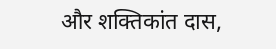और शक्तिकांत दास,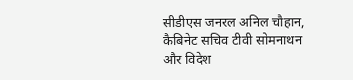सीडीएस जनरल अनिल चौहान, कैबिनेट सचिव टीवी सोमनाथन और विदेश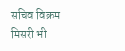सचिव विक्रम मिसरी भी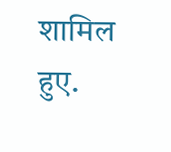शामिल हुए.